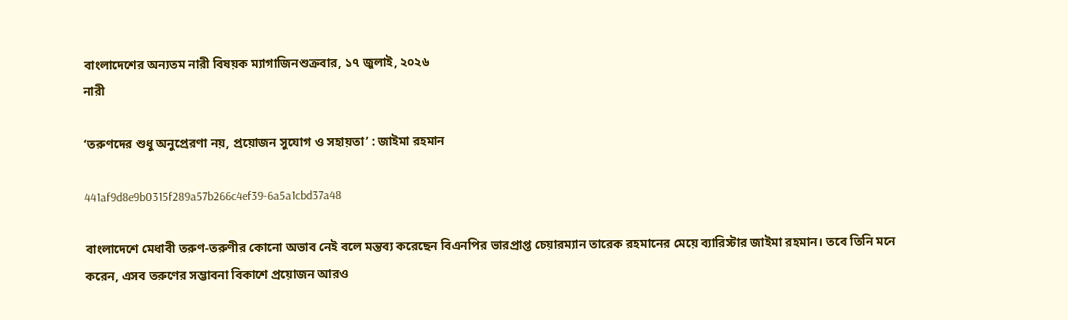বাংলাদেশের অন্যতম নারী বিষয়ক ম্যাগাজিনশুক্রবার, ১৭ জুলাই, ২০২৬
নারী

‘তরুণদের শুধু অনুপ্রেরণা নয়, প্রয়োজন সুযোগ ও সহায়তা’ : জাইমা রহমান

441af9d8e9b0315f289a57b266c4ef39-6a5a1cbd37a48

বাংলাদেশে মেধাবী তরুণ-তরুণীর কোনো অভাব নেই বলে মন্তব্য করেছেন বিএনপির ভারপ্রাপ্ত চেয়ারম্যান তারেক রহমানের মেয়ে ব্যারিস্টার জাইমা রহমান। তবে তিনি মনে করেন, এসব তরুণের সম্ভাবনা বিকাশে প্রয়োজন আরও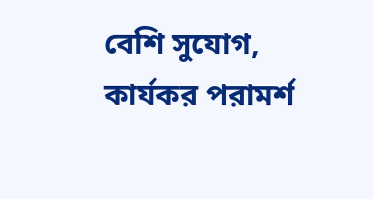বেশি সুযোগ, কার্যকর পরামর্শ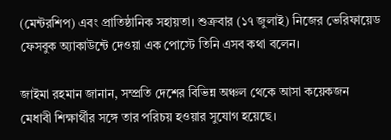(মেন্টরশিপ) এবং প্রাতিষ্ঠানিক সহায়তা। শুক্রবার (১৭ জুলাই) নিজের ভেরিফায়েড ফেসবুক অ্যাকাউন্টে দেওয়া এক পোস্টে তিনি এসব কথা বলেন।

জাইমা রহমান জানান, সম্প্রতি দেশের বিভিন্ন অঞ্চল থেকে আসা কয়েকজন মেধাবী শিক্ষার্থীর সঙ্গে তার পরিচয় হওয়ার সুযোগ হয়েছে।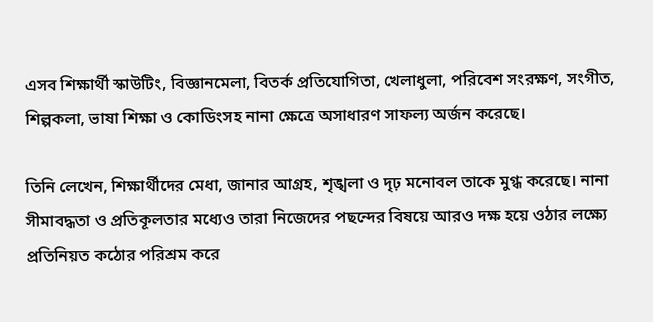এসব শিক্ষার্থী স্কাউটিং, বিজ্ঞানমেলা, বিতর্ক প্রতিযোগিতা, খেলাধুলা, পরিবেশ সংরক্ষণ, সংগীত, শিল্পকলা, ভাষা শিক্ষা ও কোডিংসহ নানা ক্ষেত্রে অসাধারণ সাফল্য অর্জন করেছে।

তিনি লেখেন, শিক্ষার্থীদের মেধা, জানার আগ্রহ, শৃঙ্খলা ও দৃঢ় মনোবল তাকে মুগ্ধ করেছে। নানা সীমাবদ্ধতা ও প্রতিকূলতার মধ্যেও তারা নিজেদের পছন্দের বিষয়ে আরও দক্ষ হয়ে ওঠার লক্ষ্যে প্রতিনিয়ত কঠোর পরিশ্রম করে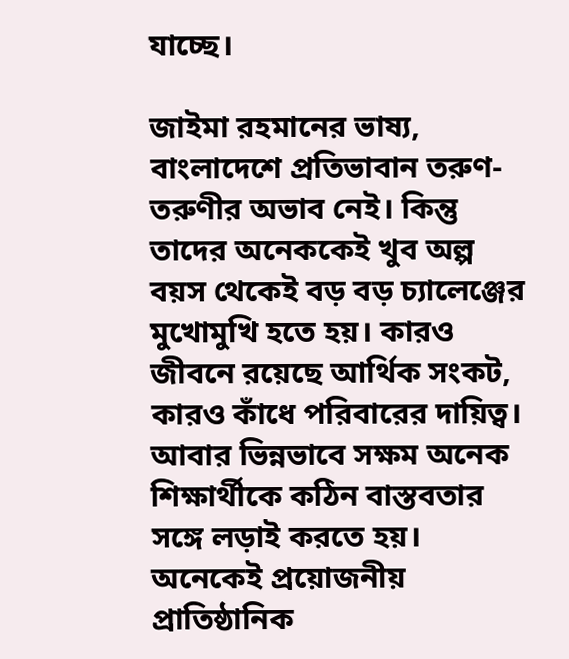যাচ্ছে।

জাইমা রহমানের ভাষ্য, বাংলাদেশে প্রতিভাবান তরুণ-তরুণীর অভাব নেই। কিন্তু তাদের অনেককেই খুব অল্প বয়স থেকেই বড় বড় চ্যালেঞ্জের মুখোমুখি হতে হয়। কারও জীবনে রয়েছে আর্থিক সংকট, কারও কাঁধে পরিবারের দায়িত্ব। আবার ভিন্নভাবে সক্ষম অনেক শিক্ষার্থীকে কঠিন বাস্তবতার সঙ্গে লড়াই করতে হয়। অনেকেই প্রয়োজনীয় প্রাতিষ্ঠানিক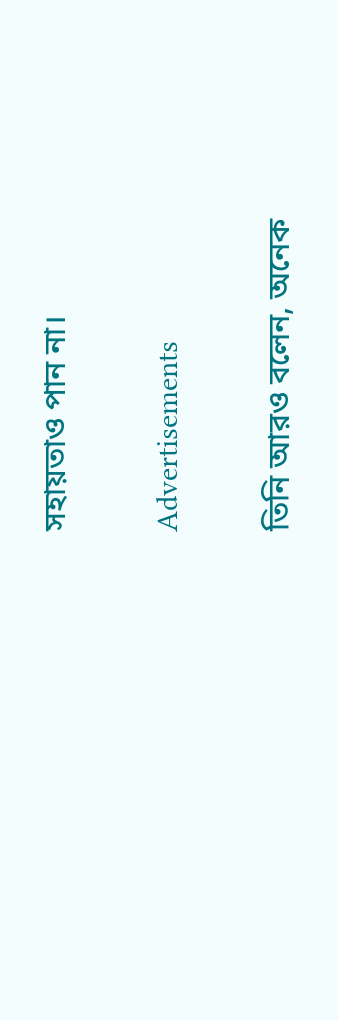সহায়তাও পান না।

Advertisements

তিনি আরও বলেন, অনেক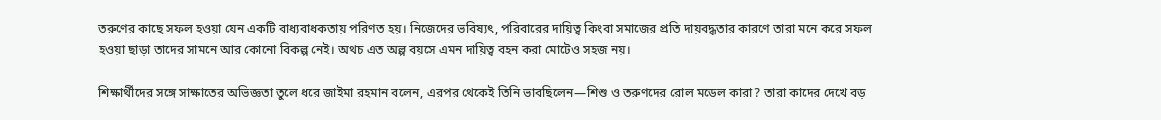তরুণের কাছে সফল হওয়া যেন একটি বাধ্যবাধকতায় পরিণত হয়। নিজেদের ভবিষ্যৎ, পরিবারের দায়িত্ব কিংবা সমাজের প্রতি দায়বদ্ধতার কারণে তারা মনে করে সফল হওয়া ছাড়া তাদের সামনে আর কোনো বিকল্প নেই। অথচ এত অল্প বয়সে এমন দায়িত্ব বহন করা মোটেও সহজ নয়।

শিক্ষার্থীদের সঙ্গে সাক্ষাতের অভিজ্ঞতা তুলে ধরে জাইমা রহমান বলেন, এরপর থেকেই তিনি ভাবছিলেন—শিশু ও তরুণদের রোল মডেল কারা? তারা কাদের দেখে বড়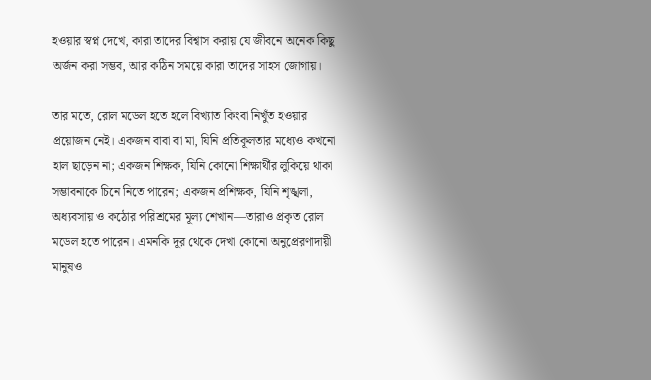হওয়ার স্বপ্ন দেখে, কারা তাদের বিশ্বাস করায় যে জীবনে অনেক কিছু অর্জন করা সম্ভব, আর কঠিন সময়ে কারা তাদের সাহস জোগায়।

তার মতে, রোল মডেল হতে হলে বিখ্যাত কিংবা নিখুঁত হওয়ার প্রয়োজন নেই। একজন বাবা বা মা, যিনি প্রতিকূলতার মধ্যেও কখনো হাল ছাড়েন না; একজন শিক্ষক, যিনি কোনো শিক্ষার্থীর লুকিয়ে থাকা সম্ভাবনাকে চিনে নিতে পারেন; একজন প্রশিক্ষক, যিনি শৃঙ্খলা, অধ্যবসায় ও কঠোর পরিশ্রমের মূল্য শেখান—তারাও প্রকৃত রোল মডেল হতে পারেন। এমনকি দূর থেকে দেখা কোনো অনুপ্রেরণাদায়ী মানুষও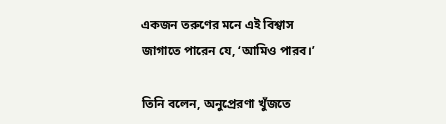একজন তরুণের মনে এই বিশ্বাস জাগাতে পারেন যে, ‘আমিও পারব।’

তিনি বলেন, অনুপ্রেরণা খুঁজতে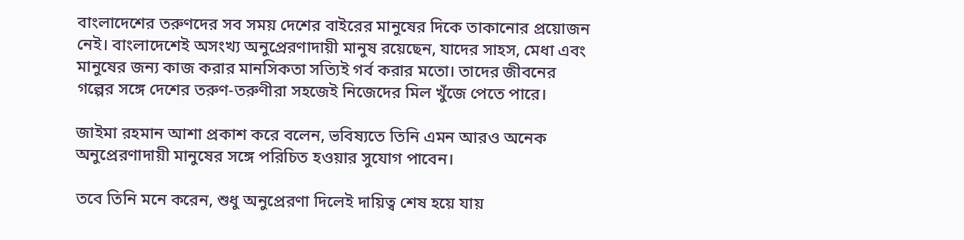বাংলাদেশের তরুণদের সব সময় দেশের বাইরের মানুষের দিকে তাকানোর প্রয়োজন নেই। বাংলাদেশেই অসংখ্য অনুপ্রেরণাদায়ী মানুষ রয়েছেন, যাদের সাহস, মেধা এবং মানুষের জন্য কাজ করার মানসিকতা সত্যিই গর্ব করার মতো। তাদের জীবনের গল্পের সঙ্গে দেশের তরুণ-তরুণীরা সহজেই নিজেদের মিল খুঁজে পেতে পারে।

জাইমা রহমান আশা প্রকাশ করে বলেন, ভবিষ্যতে তিনি এমন আরও অনেক অনুপ্রেরণাদায়ী মানুষের সঙ্গে পরিচিত হওয়ার সুযোগ পাবেন।

তবে তিনি মনে করেন, শুধু অনুপ্রেরণা দিলেই দায়িত্ব শেষ হয়ে যায়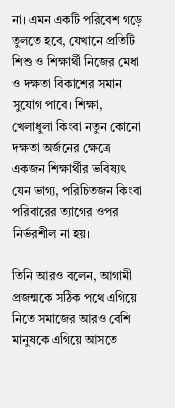না। এমন একটি পরিবেশ গড়ে তুলতে হবে, যেখানে প্রতিটি শিশু ও শিক্ষার্থী নিজের মেধা ও দক্ষতা বিকাশের সমান সুযোগ পাবে। শিক্ষা, খেলাধুলা কিংবা নতুন কোনো দক্ষতা অর্জনের ক্ষেত্রে একজন শিক্ষার্থীর ভবিষ্যৎ যেন ভাগ্য, পরিচিতজন কিংবা পরিবারের ত্যাগের ওপর নির্ভরশীল না হয়।

তিনি আরও বলেন, আগামী প্রজন্মকে সঠিক পথে এগিয়ে নিতে সমাজের আরও বেশি মানুষকে এগিয়ে আসতে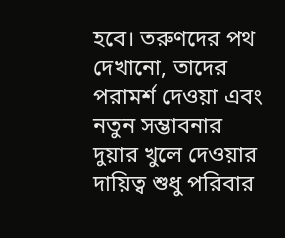হবে। তরুণদের পথ দেখানো, তাদের পরামর্শ দেওয়া এবং নতুন সম্ভাবনার দুয়ার খুলে দেওয়ার দায়িত্ব শুধু পরিবার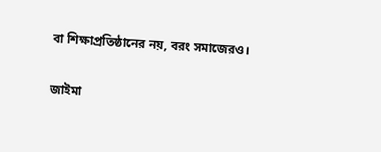বা শিক্ষাপ্রতিষ্ঠানের নয়, বরং সমাজেরও।

জাইমা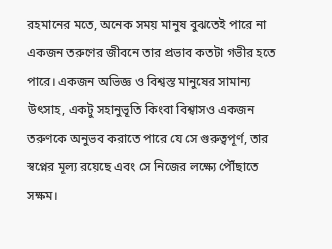রহমানের মতে, অনেক সময় মানুষ বুঝতেই পারে না একজন তরুণের জীবনে তার প্রভাব কতটা গভীর হতে পারে। একজন অভিজ্ঞ ও বিশ্বস্ত মানুষের সামান্য উৎসাহ, একটু সহানুভূতি কিংবা বিশ্বাসও একজন তরুণকে অনুভব করাতে পারে যে সে গুরুত্বপূর্ণ, তার স্বপ্নের মূল্য রয়েছে এবং সে নিজের লক্ষ্যে পৌঁছাতে সক্ষম।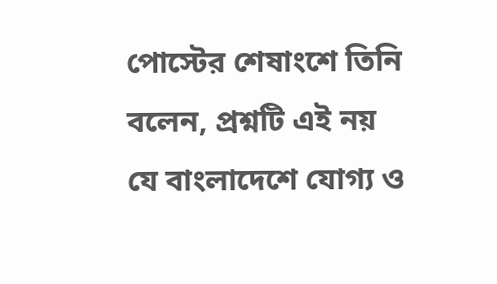পোস্টের শেষাংশে তিনি বলেন, প্রশ্নটি এই নয় যে বাংলাদেশে যোগ্য ও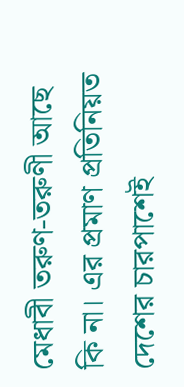মেধাবী তরুণ-তরুণী আছে কি না। এর প্রমাণ প্রতিনিয়ত দেশের চারপাশেই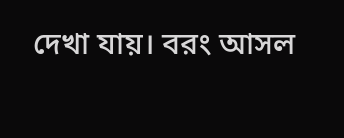দেখা যায়। বরং আসল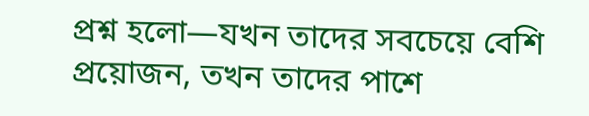প্রশ্ন হলো—যখন তাদের সবচেয়ে বেশি প্রয়োজন, তখন তাদের পাশে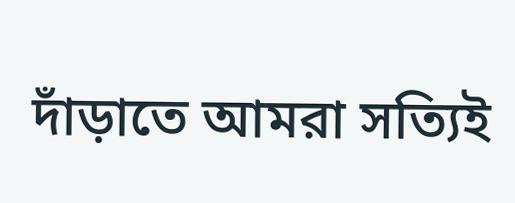দাঁড়াতে আমরা সত্যিই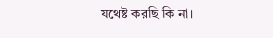যথেষ্ট করছি কি না।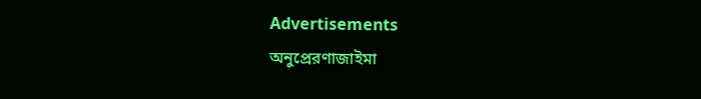Advertisements
অনুপ্রেরণাজাইমা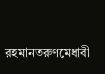রহমানতরুণমেধাবী